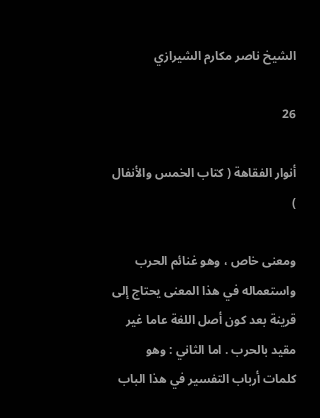الشيخ ناصر مكارم الشيرازي

26

أنوار الفقاهة ( كتاب الخمس والأنفال )

ومعنى خاص ، وهو غنائم الحرب واستعماله في هذا المعنى يحتاج إلى قرينة بعد كون أصل اللغة عاما غير مقيد بالحرب . اما الثاني : وهو كلمات أرباب التفسير في هذا الباب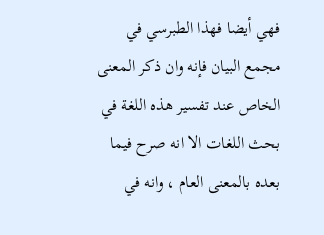فهي أيضا فهذا الطبرسي في مجمع البيان فإنه وان ذكر المعنى الخاص عند تفسير هذه اللغة في بحث اللغات الا انه صرح فيما بعده بالمعنى العام ، وانه في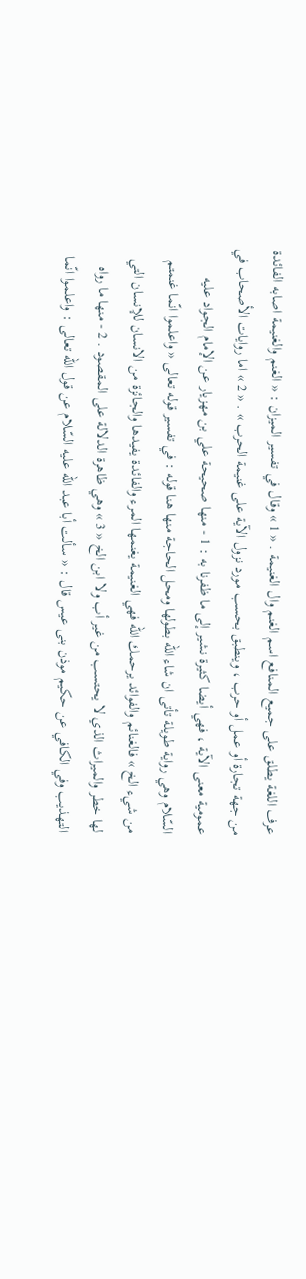عرف اللغة يطلق على جميع المنافع اسم الغنم وال الغنيمة . « 1 » وقال في تفسير الميزان : « الغنم والغنيمة اصابه الفائدة من جهة تجارة أو عمل أو حرب ، وينطبق بحسب مورد نزول الآية على غنيمة الحرب » . « 2 » اما روايات الأصحاب في عمومية معنى الآية ، فهي أيضا كثيرة نشير إلى ما ظفرنا به : 1 - منها صحيحة علي بن مهزيار عن الإمام الجواد عليه السّلام وهي رواية طويلة تأتى ان شاء اللّه بطولها ومحل الحاجة منها هنا قوله : في تفسير قوله تعالى « واعلموا انّما غنمتم من شيء الخ » فالغنائم والفوائد يرحمك اللّه فهي الغنيمة يغنمها المرء والفائدة يفيدها والجائزة من الانسان للإنسان التي لها خطر والميراث الذي لا يحتسب من غير أب ولا ابن الخ « 3 » وهي ظاهرة الدلالة على المقصود . 2 - منها ما رواه التهذيب وفي الكافي عن حكيم موذن بنى عيس قال : « سألت أبا عبد اللّه عليه السّلام عن قول الله تعالى : واعلموا انّما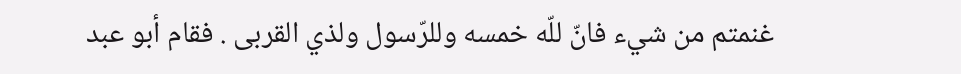غنمتم من شيء فانّ للّه خمسه وللرّسول ولذي القربى . فقام أبو عبد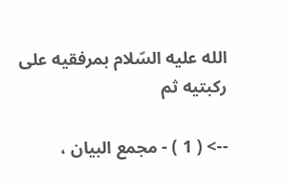الله عليه السّلام بمرفقيه على ركبتيه ثم

--> ( 1 ) - مجمع البيان ،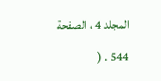المجلد 4 ، الصفحة 544 . (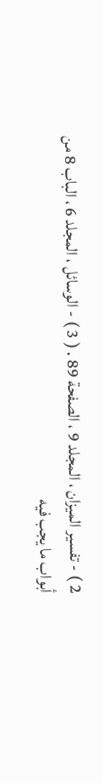2 ) - تفسير الميزان ، المجلد 9 ، الصفحة 89 . ( 3 ) - الوسائل ، المجلد 6 ، الباب 8 من أبواب ما يجب فيه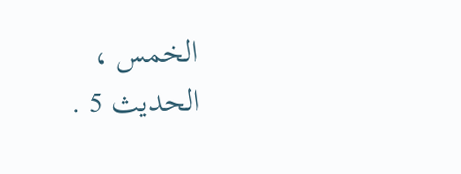الخمس ، الحديث 5 .